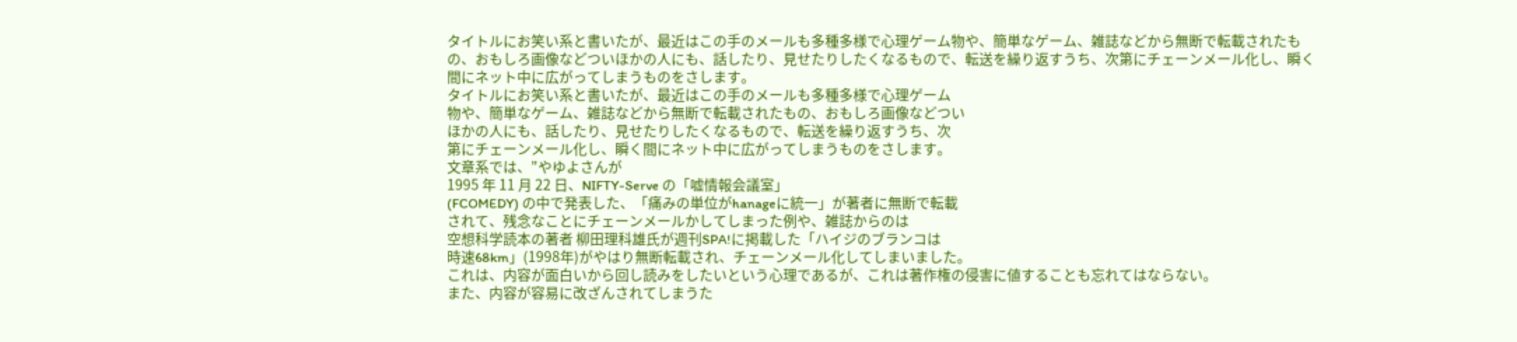タイトルにお笑い系と書いたが、最近はこの手のメールも多種多様で心理ゲーム物や、簡単なゲーム、雑誌などから無断で転載されたもの、おもしろ画像などついほかの人にも、話したり、見せたりしたくなるもので、転送を繰り返すうち、次第にチェーンメール化し、瞬く間にネット中に広がってしまうものをさします。
タイトルにお笑い系と書いたが、最近はこの手のメールも多種多様で心理ゲーム
物や、簡単なゲーム、雑誌などから無断で転載されたもの、おもしろ画像などつい
ほかの人にも、話したり、見せたりしたくなるもので、転送を繰り返すうち、次
第にチェーンメール化し、瞬く間にネット中に広がってしまうものをさします。
文章系では、"やゆよさんが
1995 年 11 月 22 日、NIFTY-Serve の「嘘情報会議室」
(FCOMEDY) の中で発表した、「痛みの単位がhanageに統一」が著者に無断で転載
されて、残念なことにチェーンメールかしてしまった例や、雑誌からのは
空想科学読本の著者 柳田理科雄氏が週刊SPA!に掲載した「ハイジのブランコは
時速68km」(1998年)がやはり無断転載され、チェーンメール化してしまいました。
これは、内容が面白いから回し読みをしたいという心理であるが、これは著作権の侵害に値することも忘れてはならない。
また、内容が容易に改ざんされてしまうた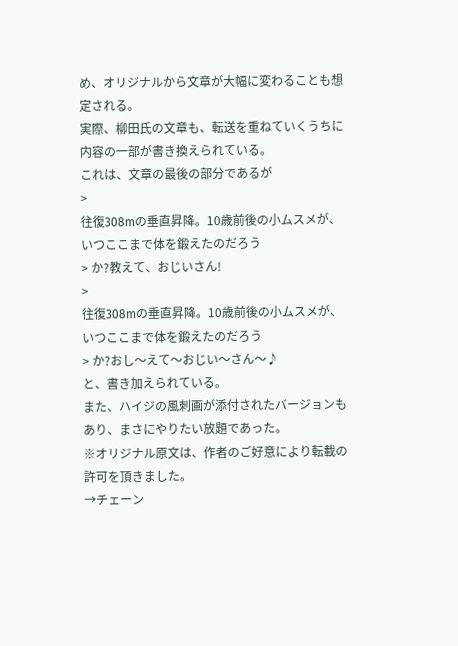め、オリジナルから文章が大幅に変わることも想定される。
実際、柳田氏の文章も、転送を重ねていくうちに内容の一部が書き換えられている。
これは、文章の最後の部分であるが
>
往復308mの垂直昇降。10歳前後の小ムスメが、いつここまで体を鍛えたのだろう
> か?教えて、おじいさん!
>
往復308mの垂直昇降。10歳前後の小ムスメが、いつここまで体を鍛えたのだろう
> か?おし〜えて〜おじい〜さん〜♪
と、書き加えられている。
また、ハイジの風刺画が添付されたバージョンもあり、まさにやりたい放題であった。
※オリジナル原文は、作者のご好意により転載の許可を頂きました。
→チェーン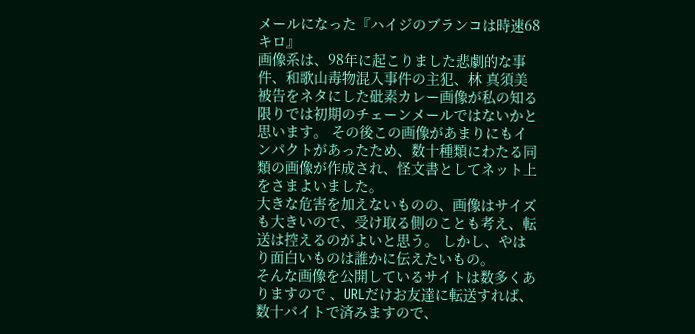メールになった『ハイジのブランコは時速68キロ』
画像系は、98年に起こりました悲劇的な事件、和歌山毒物混入事件の主犯、林 真須美被告をネタにした砒素カレー画像が私の知る限りでは初期のチェーンメールではないかと思います。 その後この画像があまりにもインパクトがあったため、数十種類にわたる同類の画像が作成され、怪文書としてネット上をさまよいました。
大きな危害を加えないものの、画像はサイズも大きいので、受け取る側のことも考え、転送は控えるのがよいと思う。 しかし、やはり面白いものは誰かに伝えたいもの。
そんな画像を公開しているサイトは数多くありますので 、URLだけお友達に転送すれば、数十バイトで済みますので、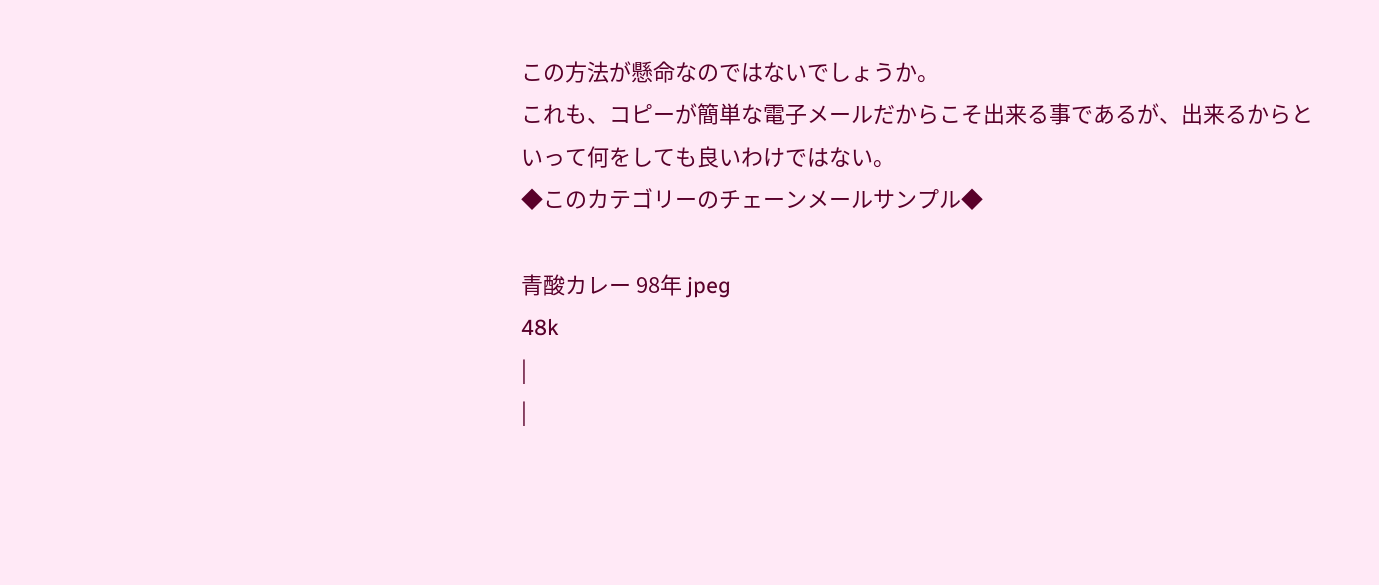この方法が懸命なのではないでしょうか。
これも、コピーが簡単な電子メールだからこそ出来る事であるが、出来るからと
いって何をしても良いわけではない。
◆このカテゴリーのチェーンメールサンプル◆

青酸カレー 98年 jpeg
48k
|
|